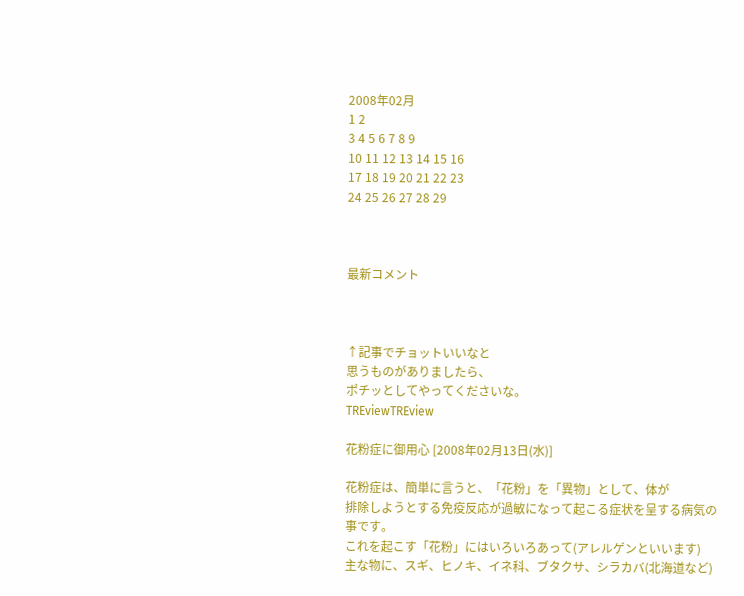2008年02月
1 2
3 4 5 6 7 8 9
10 11 12 13 14 15 16
17 18 19 20 21 22 23
24 25 26 27 28 29



最新コメント



↑記事でチョットいいなと
思うものがありましたら、
ポチッとしてやってくださいな。
TREviewTREview

花粉症に御用心 [2008年02月13日(水)]

花粉症は、簡単に言うと、「花粉」を「異物」として、体が
排除しようとする免疫反応が過敏になって起こる症状を呈する病気の
事です。
これを起こす「花粉」にはいろいろあって(アレルゲンといいます)
主な物に、スギ、ヒノキ、イネ科、ブタクサ、シラカバ(北海道など)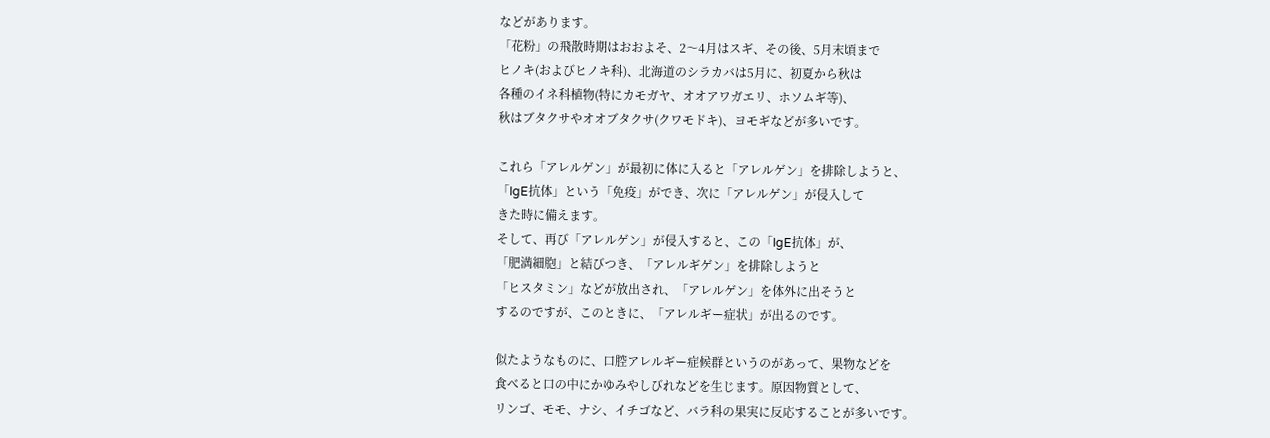などがあります。
「花粉」の飛散時期はおおよそ、2〜4月はスギ、その後、5月末頃まで
ヒノキ(およびヒノキ科)、北海道のシラカバは5月に、初夏から秋は
各種のイネ科植物(特にカモガヤ、オオアワガエリ、ホソムギ等)、
秋はブタクサやオオブタクサ(クワモドキ)、ヨモギなどが多いです。

これら「アレルゲン」が最初に体に入ると「アレルゲン」を排除しようと、
「IgE抗体」という「免疫」ができ、次に「アレルゲン」が侵入して
きた時に備えます。
そして、再び「アレルゲン」が侵入すると、この「IgE抗体」が、
「肥満細胞」と結びつき、「アレルギゲン」を排除しようと
「ヒスタミン」などが放出され、「アレルゲン」を体外に出そうと
するのですが、このときに、「アレルギー症状」が出るのです。

似たようなものに、口腔アレルギー症候群というのがあって、果物などを
食べると口の中にかゆみやしびれなどを生じます。原因物質として、
リンゴ、モモ、ナシ、イチゴなど、バラ科の果実に反応することが多いです。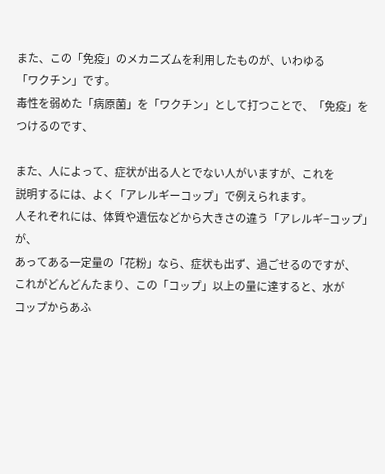また、この「免疫」のメカニズムを利用したものが、いわゆる
「ワクチン」です。
毒性を弱めた「病原菌」を「ワクチン」として打つことで、「免疫」を
つけるのです、

また、人によって、症状が出る人とでない人がいますが、これを
説明するには、よく「アレルギーコップ」で例えられます。
人それぞれには、体質や遺伝などから大きさの違う「アレルギ−コップ」が、
あってある一定量の「花粉」なら、症状も出ず、過ごせるのですが、
これがどんどんたまり、この「コップ」以上の量に達すると、水が
コップからあふ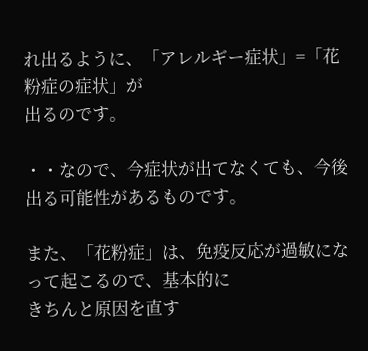れ出るように、「アレルギー症状」=「花粉症の症状」が
出るのです。

・・なので、今症状が出てなくても、今後出る可能性があるものです。

また、「花粉症」は、免疫反応が過敏になって起こるので、基本的に
きちんと原因を直す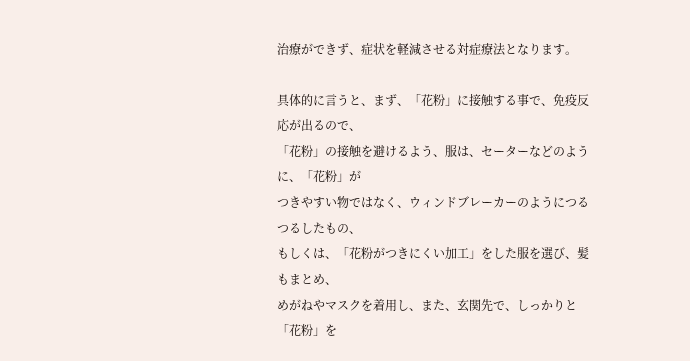治療ができず、症状を軽減させる対症療法となります。

具体的に言うと、まず、「花粉」に接触する事で、免疫反応が出るので、
「花粉」の接触を避けるよう、服は、セーターなどのように、「花粉」が
つきやすい物ではなく、ウィンドブレーカーのようにつるつるしたもの、
もしくは、「花粉がつきにくい加工」をした服を選び、髪もまとめ、
めがねやマスクを着用し、また、玄関先で、しっかりと「花粉」を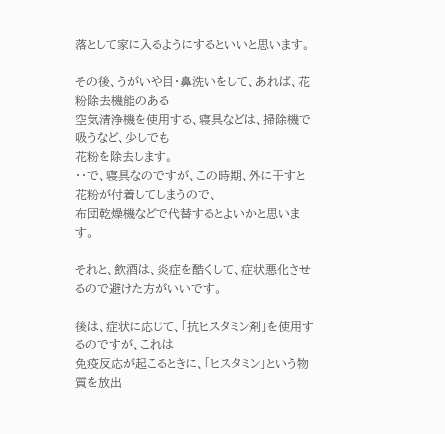落として家に入るようにするといいと思います。

その後、うがいや目・鼻洗いをして、あれば、花粉除去機能のある
空気清浄機を使用する、寝具などは、掃除機で吸うなど、少しでも
花粉を除去します。
・・で、寝具なのですが、この時期、外に干すと花粉が付着してしまうので、
布団乾燥機などで代替するとよいかと思います。

それと、飲酒は、炎症を酷くして、症状悪化させるので避けた方がいいです。

後は、症状に応じて、「抗ヒスタミン剤」を使用するのですが、これは
免疫反応が起こるときに、「ヒスタミン」という物質を放出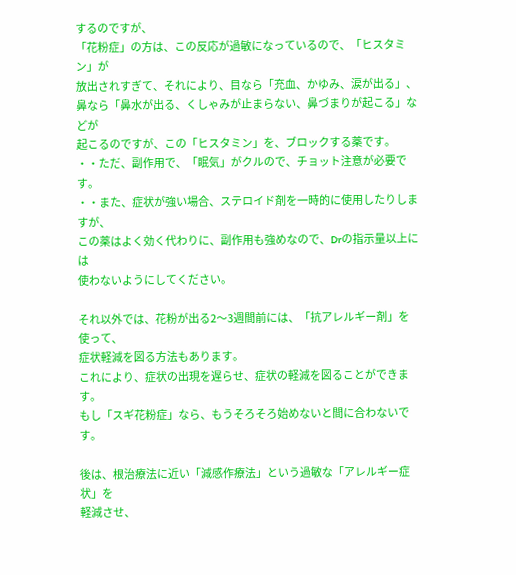するのですが、
「花粉症」の方は、この反応が過敏になっているので、「ヒスタミン」が
放出されすぎて、それにより、目なら「充血、かゆみ、涙が出る」、
鼻なら「鼻水が出る、くしゃみが止まらない、鼻づまりが起こる」などが
起こるのですが、この「ヒスタミン」を、ブロックする薬です。
・・ただ、副作用で、「眠気」がクルので、チョット注意が必要です。
・・また、症状が強い場合、ステロイド剤を一時的に使用したりしますが、
この薬はよく効く代わりに、副作用も強めなので、Drの指示量以上には
使わないようにしてください。

それ以外では、花粉が出る2〜3週間前には、「抗アレルギー剤」を使って、
症状軽減を図る方法もあります。
これにより、症状の出現を遅らせ、症状の軽減を図ることができます。
もし「スギ花粉症」なら、もうそろそろ始めないと間に合わないです。

後は、根治療法に近い「減感作療法」という過敏な「アレルギー症状」を
軽減させ、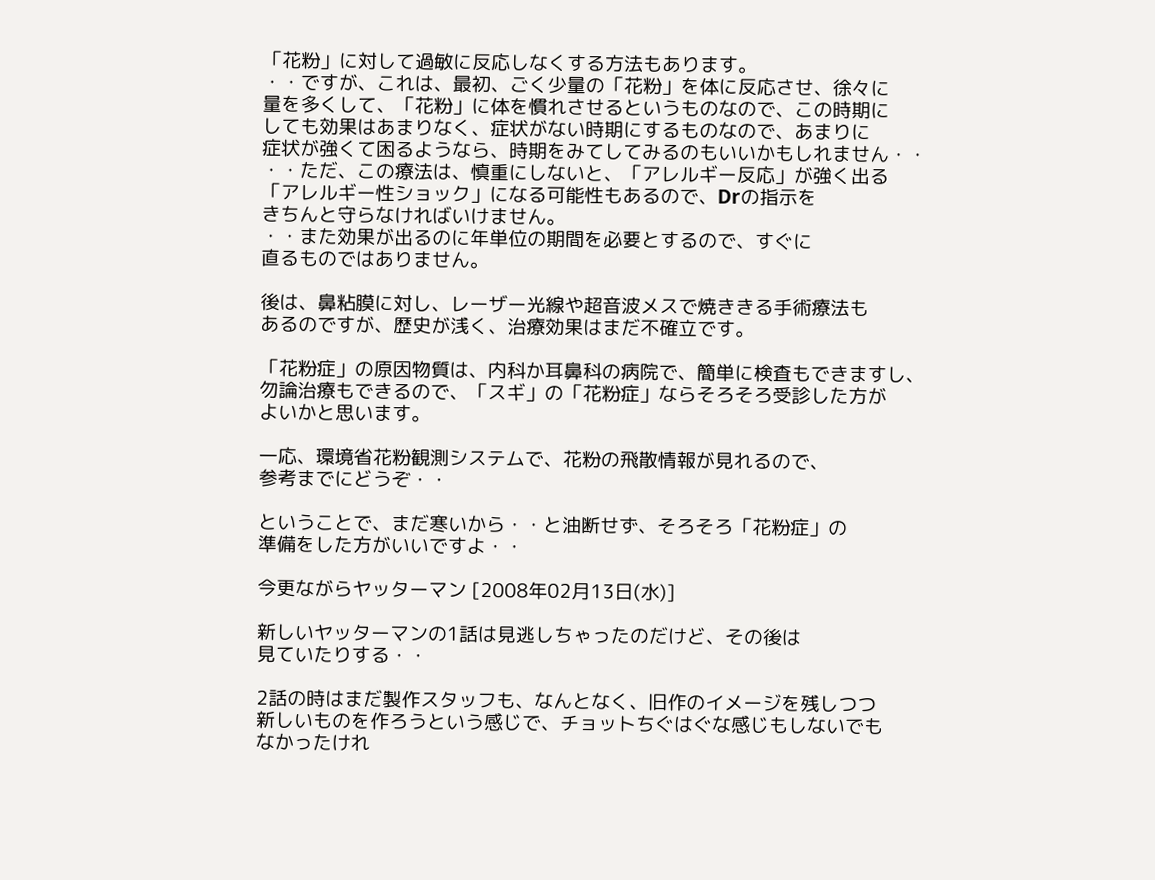「花粉」に対して過敏に反応しなくする方法もあります。
・・ですが、これは、最初、ごく少量の「花粉」を体に反応させ、徐々に
量を多くして、「花粉」に体を慣れさせるというものなので、この時期に
しても効果はあまりなく、症状がない時期にするものなので、あまりに
症状が強くて困るようなら、時期をみてしてみるのもいいかもしれません・・
・・ただ、この療法は、慎重にしないと、「アレルギー反応」が強く出る
「アレルギー性ショック」になる可能性もあるので、Drの指示を
きちんと守らなければいけません。
・・また効果が出るのに年単位の期間を必要とするので、すぐに
直るものではありません。

後は、鼻粘膜に対し、レーザー光線や超音波メスで焼ききる手術療法も
あるのですが、歴史が浅く、治療効果はまだ不確立です。

「花粉症」の原因物質は、内科か耳鼻科の病院で、簡単に検査もできますし、
勿論治療もできるので、「スギ」の「花粉症」ならそろそろ受診した方が
よいかと思います。

一応、環境省花粉観測システムで、花粉の飛散情報が見れるので、
参考までにどうぞ・・

ということで、まだ寒いから・・と油断せず、そろそろ「花粉症」の
準備をした方がいいですよ・・

今更ながらヤッターマン [2008年02月13日(水)]

新しいヤッターマンの1話は見逃しちゃったのだけど、その後は
見ていたりする・・

2話の時はまだ製作スタッフも、なんとなく、旧作のイメージを残しつつ
新しいものを作ろうという感じで、チョットちぐはぐな感じもしないでも
なかったけれ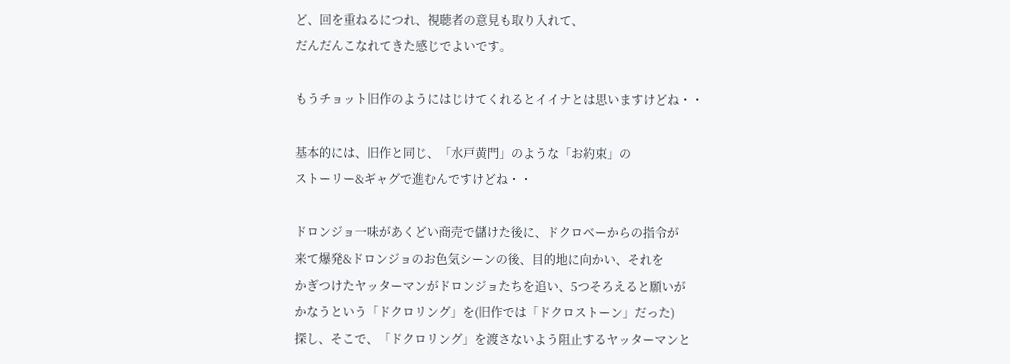ど、回を重ねるにつれ、視聴者の意見も取り入れて、
だんだんこなれてきた感じでよいです。

もうチョット旧作のようにはじけてくれるとイイナとは思いますけどね・・

基本的には、旧作と同じ、「水戸黄門」のような「お約束」の
ストーリー&ギャグで進むんですけどね・・

ドロンジョ一味があくどい商売で儲けた後に、ドクロベーからの指令が
来て爆発&ドロンジョのお色気シーンの後、目的地に向かい、それを
かぎつけたヤッターマンがドロンジョたちを追い、5つそろえると願いが
かなうという「ドクロリング」を(旧作では「ドクロストーン」だった)
探し、そこで、「ドクロリング」を渡さないよう阻止するヤッターマンと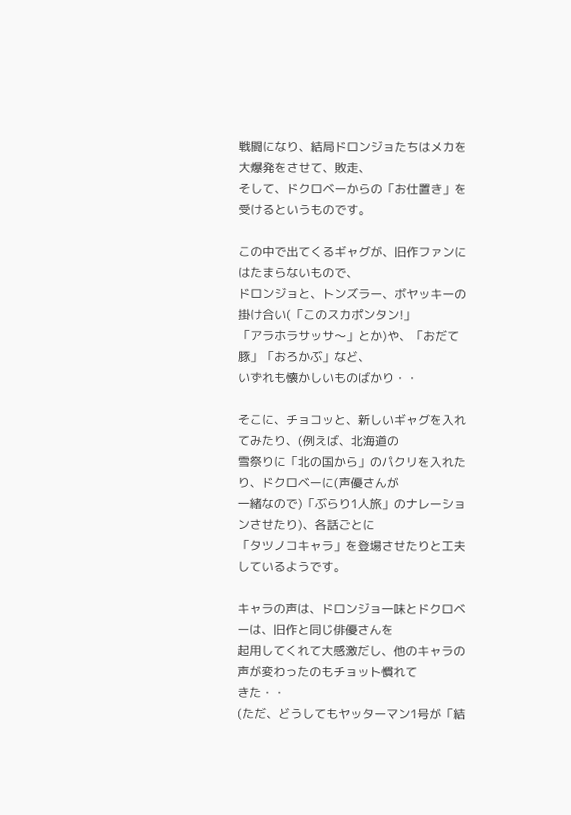戦闘になり、結局ドロンジョたちはメカを大爆発をさせて、敗走、
そして、ドクロベーからの「お仕置き」を受けるというものです。

この中で出てくるギャグが、旧作ファンにはたまらないもので、
ドロンジョと、トンズラー、ボヤッキーの掛け合い(「このスカポンタン!」
「アラホラサッサ〜」とか)や、「おだて豚」「おろかぶ」など、
いずれも懐かしいものばかり・・

そこに、チョコッと、新しいギャグを入れてみたり、(例えば、北海道の
雪祭りに「北の国から」のパクリを入れたり、ドクロベーに(声優さんが
一緒なので)「ぶらり1人旅」のナレーションさせたり)、各話ごとに
「タツノコキャラ」を登場させたりと工夫しているようです。

キャラの声は、ドロンジョ一味とドクロベーは、旧作と同じ俳優さんを
起用してくれて大感激だし、他のキャラの声が変わったのもチョット慣れて
きた・・
(ただ、どうしてもヤッターマン1号が「結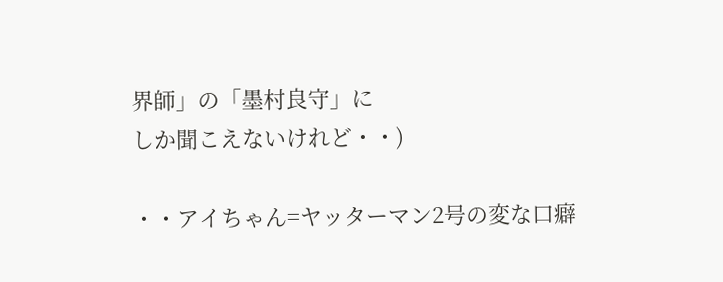界師」の「墨村良守」に
しか聞こえないけれど・・)

・・アイちゃん=ヤッターマン2号の変な口癖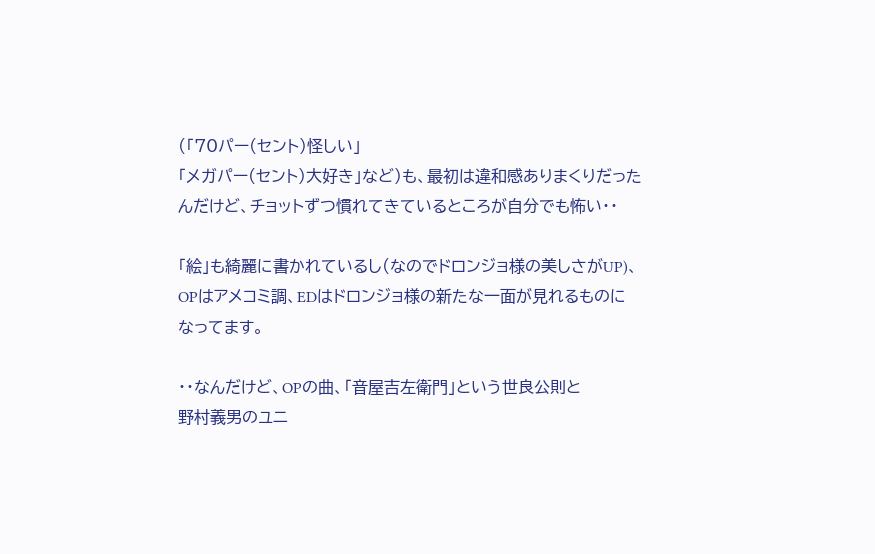(「70パー(セント)怪しい」
「メガパー(セント)大好き」など)も、最初は違和感ありまくりだった
んだけど、チョットずつ慣れてきているところが自分でも怖い・・

「絵」も綺麗に書かれているし(なのでドロンジョ様の美しさがUP)、
OPはアメコミ調、EDはドロンジョ様の新たな一面が見れるものに
なってます。

・・なんだけど、OPの曲、「音屋吉左衛門」という世良公則と
野村義男のユニ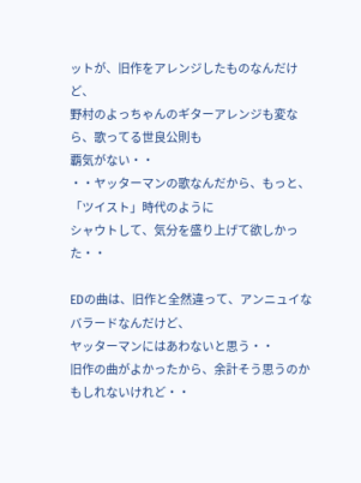ットが、旧作をアレンジしたものなんだけど、
野村のよっちゃんのギターアレンジも変なら、歌ってる世良公則も
覇気がない・・
・・ヤッターマンの歌なんだから、もっと、「ツイスト」時代のように
シャウトして、気分を盛り上げて欲しかった・・

EDの曲は、旧作と全然違って、アンニュイなバラードなんだけど、
ヤッターマンにはあわないと思う・・
旧作の曲がよかったから、余計そう思うのかもしれないけれど・・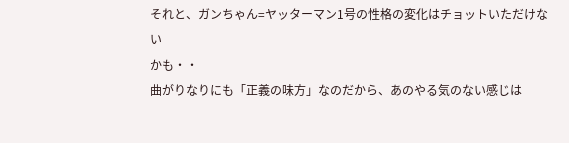それと、ガンちゃん=ヤッターマン1号の性格の変化はチョットいただけない
かも・・
曲がりなりにも「正義の味方」なのだから、あのやる気のない感じは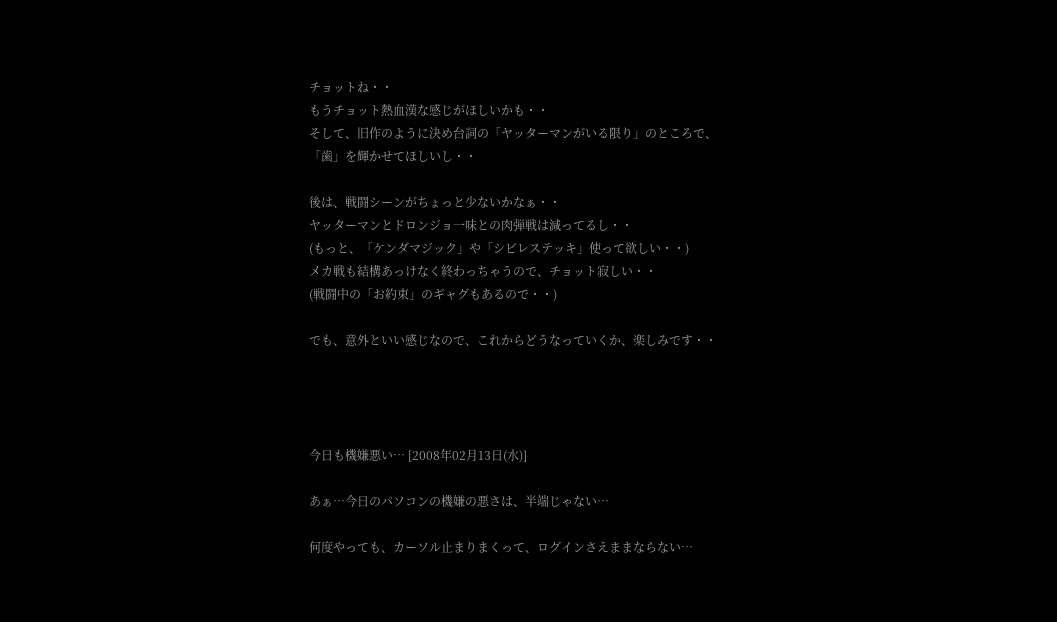チョットね・・
もうチョット熱血漢な感じがほしいかも・・
そして、旧作のように決め台詞の「ヤッターマンがいる限り」のところで、
「歯」を輝かせてほしいし・・

後は、戦闘シーンがちょっと少ないかなぁ・・
ヤッターマンとドロンジョ一味との肉弾戦は減ってるし・・
(もっと、「ケンダマジック」や「シビレステッキ」使って欲しい・・)
メカ戦も結構あっけなく終わっちゃうので、チョット寂しい・・
(戦闘中の「お約束」のギャグもあるので・・)

でも、意外といい感じなので、これからどうなっていくか、楽しみです・・




今日も機嫌悪い… [2008年02月13日(水)]

あぁ…今日のパソコンの機嫌の悪さは、半端じゃない…

何度やっても、カーソル止まりまくって、ログインさえままならない…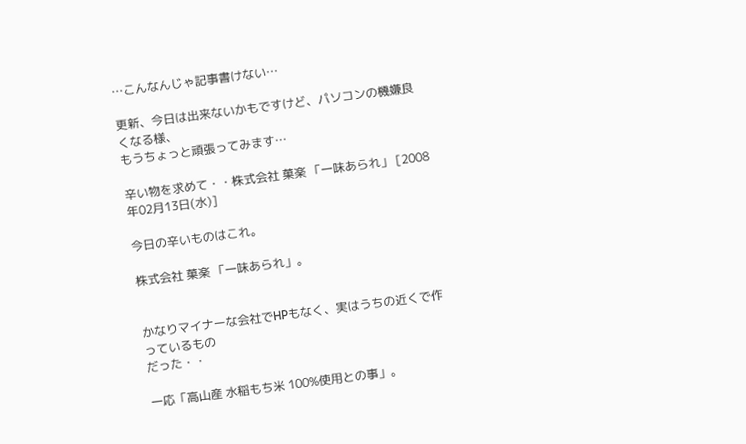…こんなんじゃ記事書けない…

更新、今日は出来ないかもですけど、パソコンの機嫌良くなる様、
もうちょっと頑張ってみます…

辛い物を求めて・・株式会社 菓楽 「一味あられ」 [2008年02月13日(水)]

今日の辛いものはこれ。

株式会社 菓楽 「一味あられ」。


かなりマイナーな会社でHPもなく、実はうちの近くで作っているもの
だった・・

一応「高山産 水稲もち米 100%使用との事」。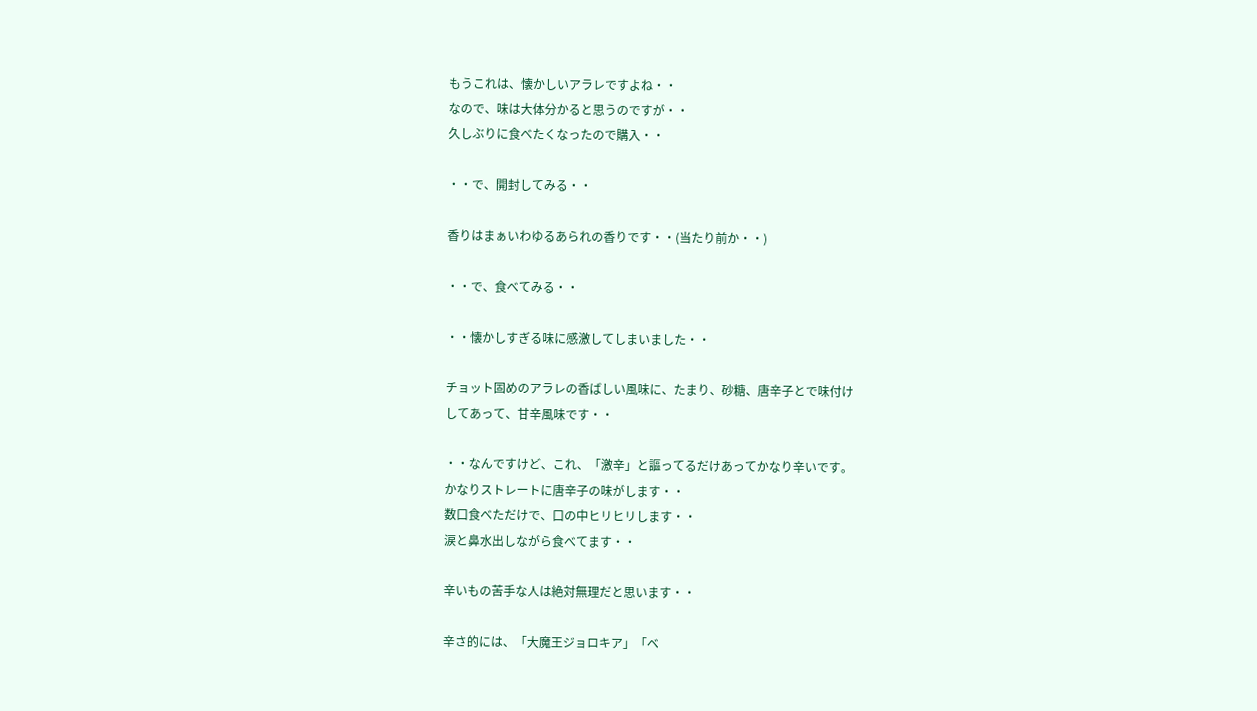もうこれは、懐かしいアラレですよね・・
なので、味は大体分かると思うのですが・・
久しぶりに食べたくなったので購入・・

・・で、開封してみる・・

香りはまぁいわゆるあられの香りです・・(当たり前か・・)

・・で、食べてみる・・

・・懐かしすぎる味に感激してしまいました・・

チョット固めのアラレの香ばしい風味に、たまり、砂糖、唐辛子とで味付け
してあって、甘辛風味です・・

・・なんですけど、これ、「激辛」と謳ってるだけあってかなり辛いです。
かなりストレートに唐辛子の味がします・・
数口食べただけで、口の中ヒリヒリします・・
涙と鼻水出しながら食べてます・・

辛いもの苦手な人は絶対無理だと思います・・

辛さ的には、「大魔王ジョロキア」「ベ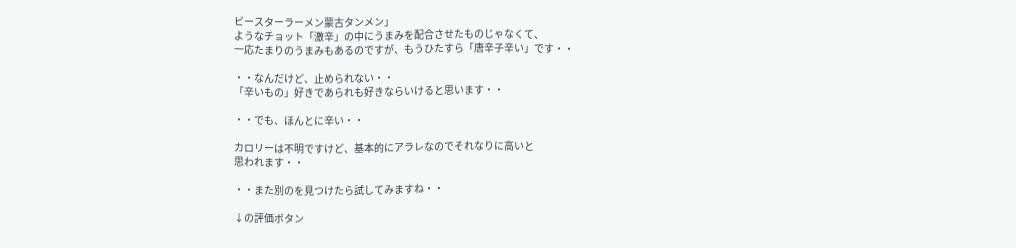ビースターラーメン蒙古タンメン」
ようなチョット「激辛」の中にうまみを配合させたものじゃなくて、
一応たまりのうまみもあるのですが、もうひたすら「唐辛子辛い」です・・

・・なんだけど、止められない・・
「辛いもの」好きであられも好きならいけると思います・・

・・でも、ほんとに辛い・・

カロリーは不明ですけど、基本的にアラレなのでそれなりに高いと
思われます・・

・・また別のを見つけたら試してみますね・・

↓の評価ボタン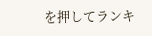を押してランキ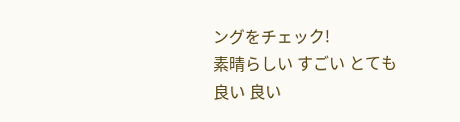ングをチェック!
素晴らしい すごい とても良い 良い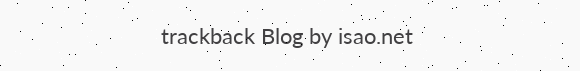trackback Blog by isao.net